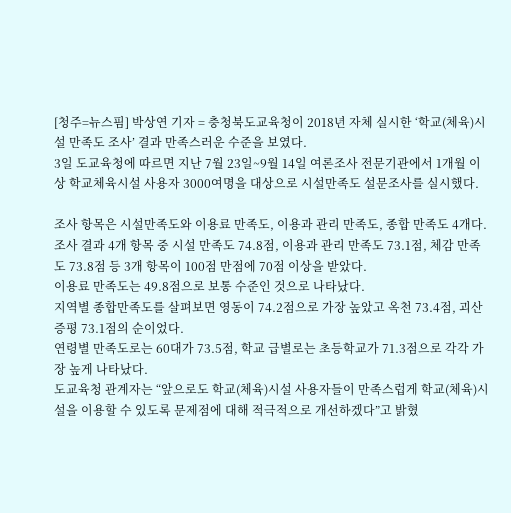[청주=뉴스핌] 박상연 기자 = 충청북도교육청이 2018년 자체 실시한 ‘학교(체육)시설 만족도 조사’ 결과 만족스러운 수준을 보였다.
3일 도교육청에 따르면 지난 7월 23일~9월 14일 여론조사 전문기관에서 1개월 이상 학교체육시설 사용자 3000여명을 대상으로 시설만족도 설문조사를 실시했다.

조사 항목은 시설만족도와 이용료 만족도, 이용과 관리 만족도, 종합 만족도 4개다.
조사 결과 4개 항목 중 시설 만족도 74.8점, 이용과 관리 만족도 73.1점, 체감 만족도 73.8점 등 3개 항목이 100점 만점에 70점 이상을 받았다.
이용료 만족도는 49.8점으로 보통 수준인 것으로 나타났다.
지역별 종합만족도를 살펴보면 영동이 74.2점으로 가장 높았고 옥천 73.4점, 괴산증평 73.1점의 순이었다.
연령별 만족도로는 60대가 73.5점, 학교 급별로는 초등학교가 71.3점으로 각각 가장 높게 나타났다.
도교육청 관계자는 “앞으로도 학교(체육)시설 사용자들이 만족스럽게 학교(체육)시설을 이용할 수 있도록 문제점에 대해 적극적으로 개선하겠다”고 밝혔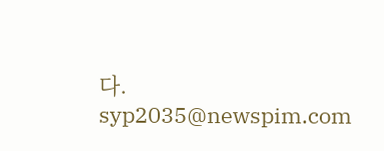다.
syp2035@newspim.com